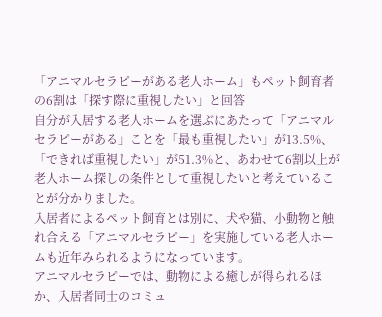「アニマルセラピーがある老人ホーム」もペット飼育者の6割は「探す際に重視したい」と回答
自分が入居する老人ホームを選ぶにあたって「アニマルセラピーがある」ことを「最も重視したい」が13.5%、「できれば重視したい」が51.3%と、あわせて6割以上が老人ホーム探しの条件として重視したいと考えていることが分かりました。
入居者によるペット飼育とは別に、犬や猫、小動物と触れ合える「アニマルセラピー」を実施している老人ホームも近年みられるようになっています。
アニマルセラピーでは、動物による癒しが得られるほか、入居者同士のコミュ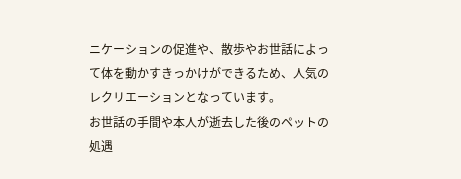ニケーションの促進や、散歩やお世話によって体を動かすきっかけができるため、人気のレクリエーションとなっています。
お世話の手間や本人が逝去した後のペットの処遇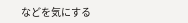などを気にする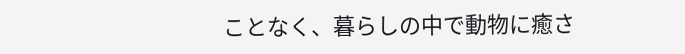ことなく、暮らしの中で動物に癒さ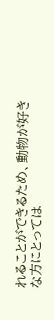れることができるため、動物が好きな方にとっては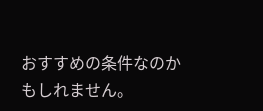おすすめの条件なのかもしれません。